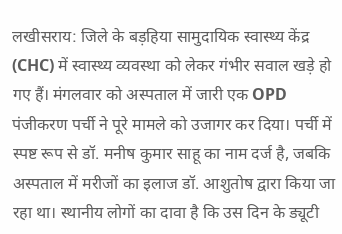लखीसराय: जिले के बड़हिया सामुदायिक स्वास्थ्य केंद्र (CHC) में स्वास्थ्य व्यवस्था को लेकर गंभीर सवाल खड़े हो गए हैं। मंगलवार को अस्पताल में जारी एक OPD पंजीकरण पर्ची ने पूरे मामले को उजागर कर दिया। पर्ची में स्पष्ट रूप से डॉ. मनीष कुमार साहू का नाम दर्ज है, जबकि अस्पताल में मरीजों का इलाज डॉ. आशुतोष द्वारा किया जा रहा था। स्थानीय लोगों का दावा है कि उस दिन के ड्यूटी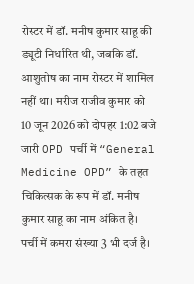रोस्टर में डॉ. मनीष कुमार साहू की ड्यूटी निर्धारित थी, जबकि डॉ. आशुतोष का नाम रोस्टर में शामिल नहीं था। मरीज राजीव कुमार को 10 जून 2026 को दोपहर 1:02 बजे जारी OPD पर्ची में “General Medicine OPD” के तहत चिकित्सक के रूप में डॉ. मनीष कुमार साहू का नाम अंकित है। पर्ची में कमरा संख्या 3 भी दर्ज है।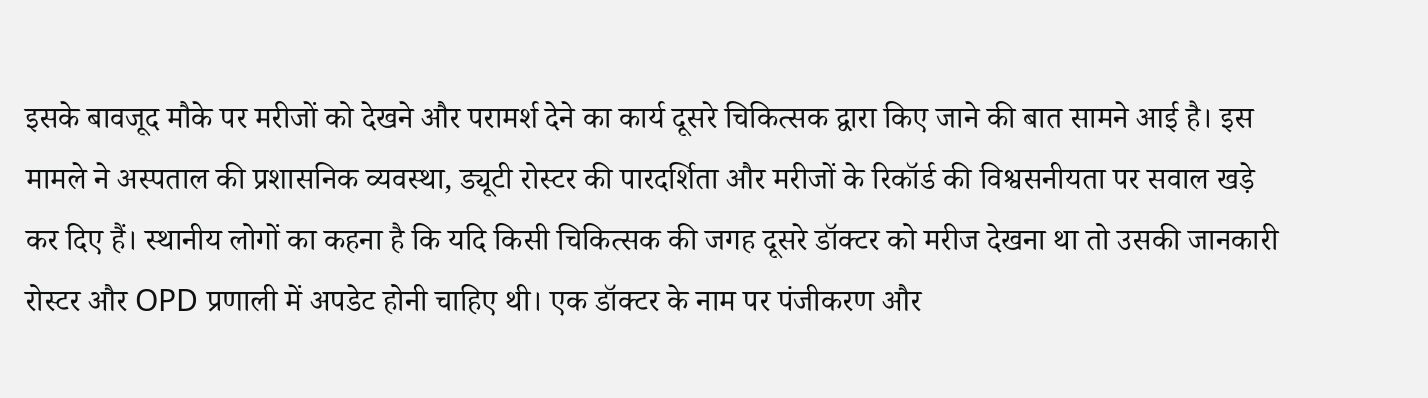इसके बावजूद मौके पर मरीजों को देखने और परामर्श देने का कार्य दूसरे चिकित्सक द्वारा किए जाने की बात सामने आई है। इस मामले ने अस्पताल की प्रशासनिक व्यवस्था, ड्यूटी रोस्टर की पारदर्शिता और मरीजों के रिकॉर्ड की विश्वसनीयता पर सवाल खड़े कर दिए हैं। स्थानीय लोगों का कहना है कि यदि किसी चिकित्सक की जगह दूसरे डॉक्टर को मरीज देखना था तो उसकी जानकारी रोस्टर और OPD प्रणाली में अपडेट होनी चाहिए थी। एक डॉक्टर के नाम पर पंजीकरण और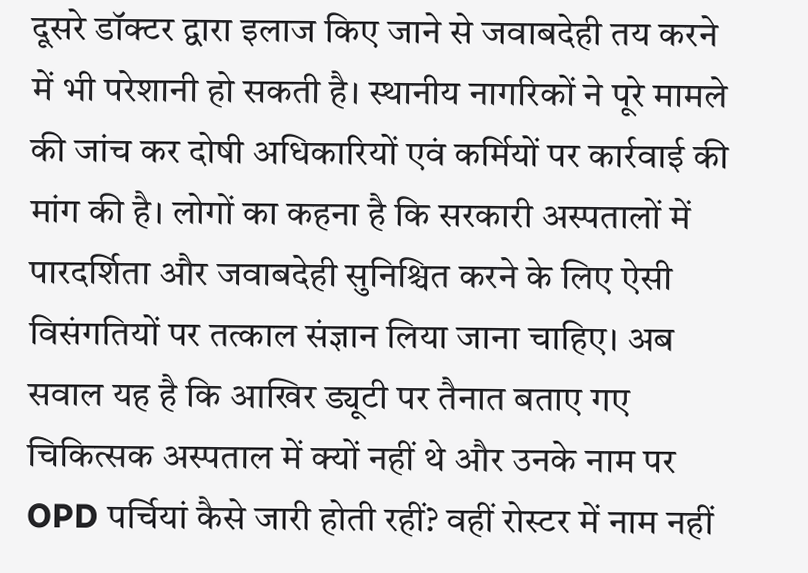दूसरे डॉक्टर द्वारा इलाज किए जाने से जवाबदेही तय करने में भी परेशानी हो सकती है। स्थानीय नागरिकों ने पूरे मामले की जांच कर दोषी अधिकारियों एवं कर्मियों पर कार्रवाई की मांग की है। लोगों का कहना है कि सरकारी अस्पतालों में पारदर्शिता और जवाबदेही सुनिश्चित करने के लिए ऐसी विसंगतियों पर तत्काल संज्ञान लिया जाना चाहिए। अब सवाल यह है कि आखिर ड्यूटी पर तैनात बताए गए चिकित्सक अस्पताल में क्यों नहीं थे और उनके नाम पर OPD पर्चियां कैसे जारी होती रहीं? वहीं रोस्टर में नाम नहीं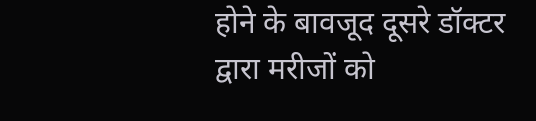होने के बावजूद दूसरे डॉक्टर द्वारा मरीजों को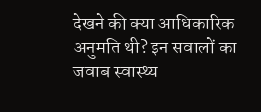देखने की क्या आधिकारिक अनुमति थी? इन सवालों का जवाब स्वास्थ्य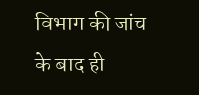विभाग की जांच के बाद ही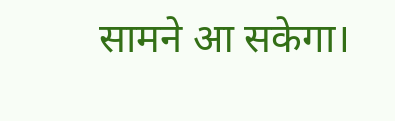सामने आ सकेगा।